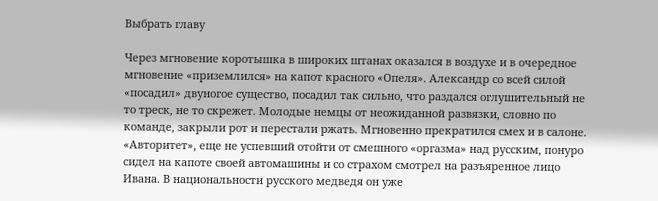Выбрать главу

Через мгновение коротышка в широких штанах оказался в воздухе и в очередное мгновение «приземлился» на капот красного «Опеля». Александр со всей силой «посадил» двуногое существо, посадил так сильно, что раздался оглушительный не то треск, не то скрежет. Молодые немцы от неожиданной развязки, словно по команде, закрыли рот и перестали ржать. Мгновенно прекратился смех и в салоне. «Авторитет», еще не успевший отойти от смешного «оргазма» над русским, понуро сидел на капоте своей автомашины и со страхом смотрел на разъяренное лицо Ивана. В национальности русского медведя он уже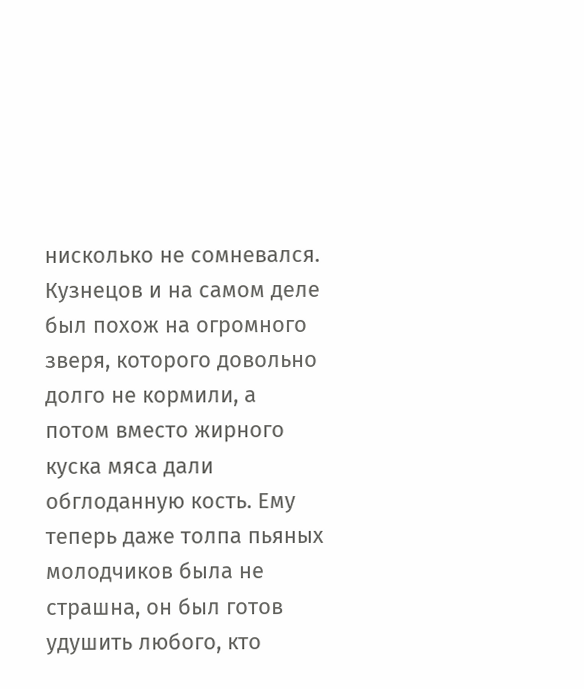нисколько не сомневался. Кузнецов и на самом деле был похож на огромного зверя, которого довольно долго не кормили, а потом вместо жирного куска мяса дали обглоданную кость. Ему теперь даже толпа пьяных молодчиков была не страшна, он был готов удушить любого, кто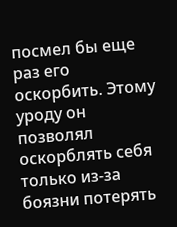посмел бы еще раз его оскорбить. Этому уроду он позволял оскорблять себя только из-за боязни потерять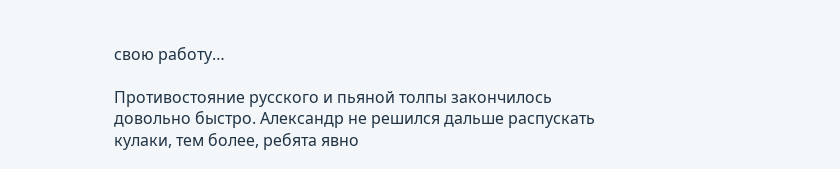свою работу…

Противостояние русского и пьяной толпы закончилось довольно быстро. Александр не решился дальше распускать кулаки, тем более, ребята явно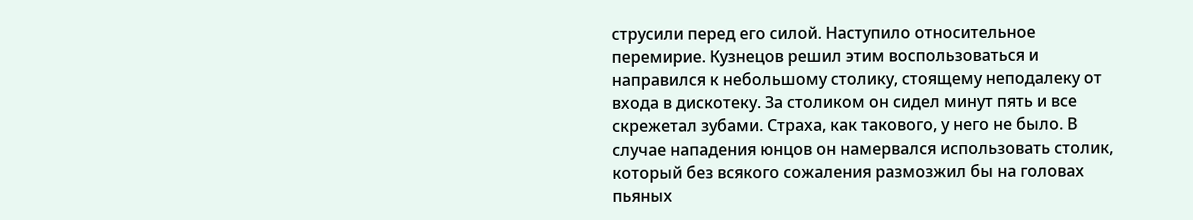струсили перед его силой. Наступило относительное перемирие. Кузнецов решил этим воспользоваться и направился к небольшому столику, стоящему неподалеку от входа в дискотеку. За столиком он сидел минут пять и все скрежетал зубами. Страха, как такового, у него не было. В случае нападения юнцов он намервался использовать столик, который без всякого сожаления размозжил бы на головах пьяных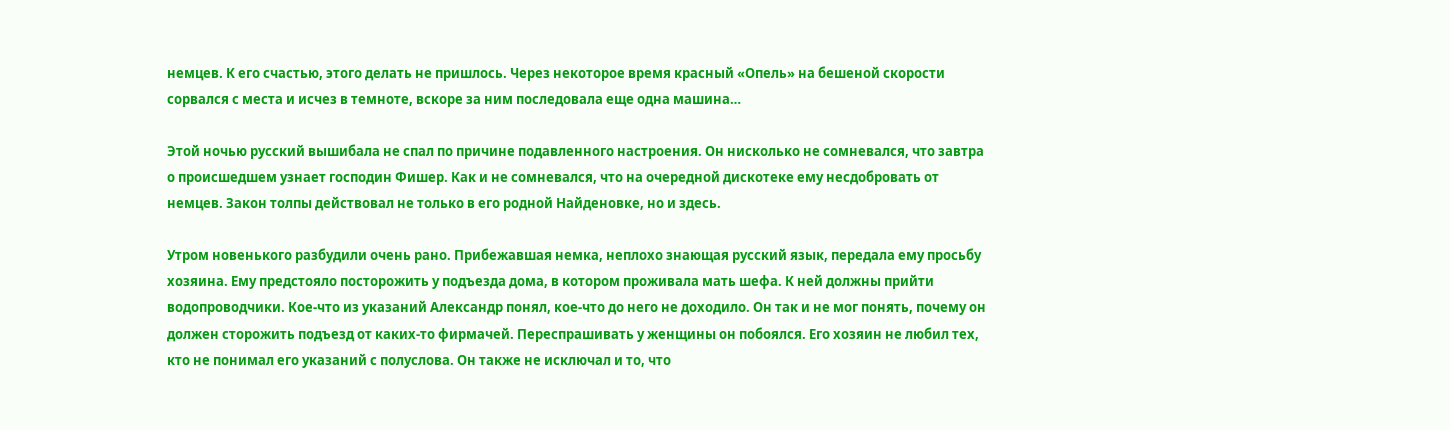немцев. К его счастью, этого делать не пришлось. Через некоторое время красный «Опель» на бешеной скорости сорвался с места и исчез в темноте, вскоре за ним последовала еще одна машина…

Этой ночью русский вышибала не спал по причине подавленного настроения. Он нисколько не сомневался, что завтра о происшедшем узнает господин Фишер. Как и не сомневался, что на очередной дискотеке ему несдобровать от немцев. Закон толпы действовал не только в его родной Найденовке, но и здесь.

Утром новенького разбудили очень рано. Прибежавшая немка, неплохо знающая русский язык, передала ему просьбу хозяина. Ему предстояло посторожить у подъезда дома, в котором проживала мать шефа. К ней должны прийти водопроводчики. Кое-что из указаний Александр понял, кое-что до него не доходило. Он так и не мог понять, почему он должен сторожить подъезд от каких-то фирмачей. Переспрашивать у женщины он побоялся. Его хозяин не любил тех, кто не понимал его указаний с полуслова. Он также не исключал и то, что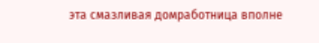эта смазливая домработница вполне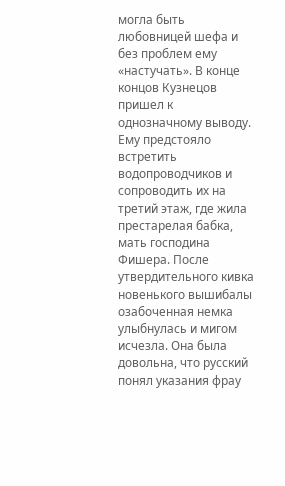могла быть любовницей шефа и без проблем ему «настучать». В конце концов Кузнецов пришел к однозначному выводу. Ему предстояло встретить водопроводчиков и сопроводить их на третий этаж, где жила престарелая бабка, мать господина Фишера. После утвердительного кивка новенького вышибалы озабоченная немка улыбнулась и мигом исчезла. Она была довольна, что русский понял указания фрау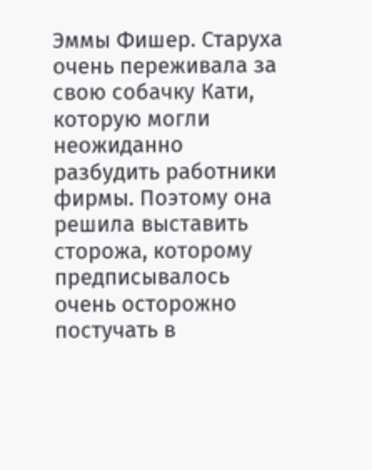Эммы Фишер. Старуха очень переживала за свою собачку Кати, которую могли неожиданно разбудить работники фирмы. Поэтому она решила выставить сторожа, которому предписывалось очень осторожно постучать в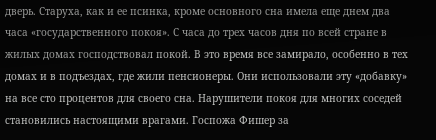дверь. Старуха, как и ее псинка, кроме основного сна имела еще днем два часа «государственного покоя». С часа до трех часов дня по всей стране в жилых домах господствовал покой. В это время все замирало, особенно в тех домах и в подъездах, где жили пенсионеры. Они использовали эту «добавку» на все сто процентов для своего сна. Нарушители покоя для многих соседей становились настоящими врагами. Госпожа Фишер за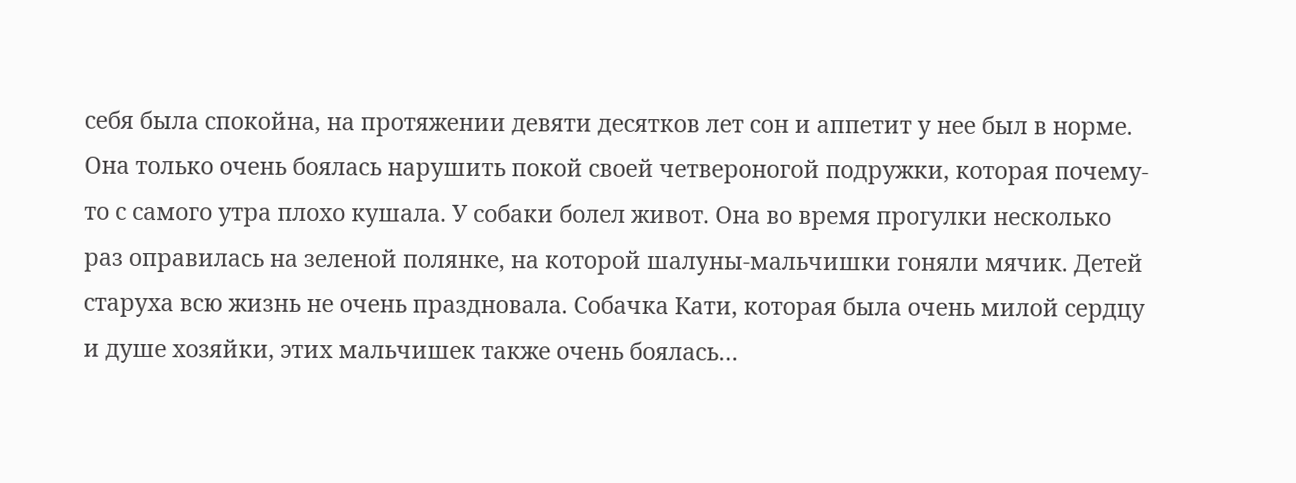себя была спокойна, на протяжении девяти десятков лет сон и аппетит у нее был в норме. Она только очень боялась нарушить покой своей четвероногой подружки, которая почему-то с самого утра плохо кушала. У собаки болел живот. Она во время прогулки несколько раз оправилась на зеленой полянке, на которой шалуны-мальчишки гоняли мячик. Детей старуха всю жизнь не очень праздновала. Собачка Кати, которая была очень милой сердцу и душе хозяйки, этих мальчишек также очень боялась…